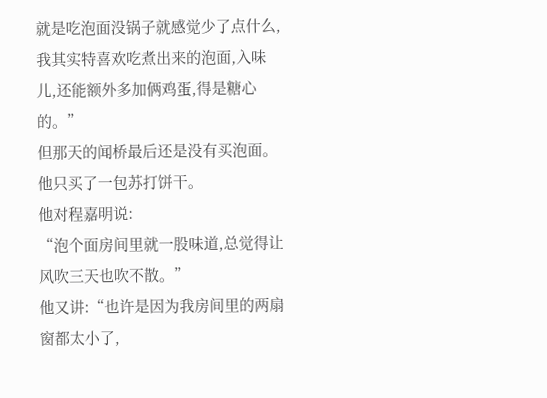就是吃泡面没锅子就感觉少了点什么,
我其实特喜欢吃煮出来的泡面,入味儿,还能额外多加俩鸡蛋,得是糖心的。”
但那天的闻桥最后还是没有买泡面。
他只买了一包苏打饼干。
他对程嘉明说:
“泡个面房间里就一股味道,总觉得让风吹三天也吹不散。”
他又讲:“也许是因为我房间里的两扇窗都太小了,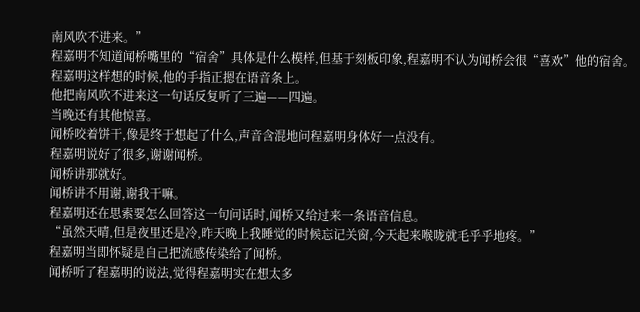南风吹不进来。”
程嘉明不知道闻桥嘴里的“宿舍”具体是什么模样,但基于刻板印象,程嘉明不认为闻桥会很“喜欢”他的宿舍。
程嘉明这样想的时候,他的手指正摁在语音条上。
他把南风吹不进来这一句话反复听了三遍——四遍。
当晚还有其他惊喜。
闻桥咬着饼干,像是终于想起了什么,声音含混地问程嘉明身体好一点没有。
程嘉明说好了很多,谢谢闻桥。
闻桥讲那就好。
闻桥讲不用谢,谢我干嘛。
程嘉明还在思索要怎么回答这一句问话时,闻桥又给过来一条语音信息。
“虽然天晴,但是夜里还是冷,昨天晚上我睡觉的时候忘记关窗,今天起来喉咙就毛乎乎地疼。”
程嘉明当即怀疑是自己把流感传染给了闻桥。
闻桥听了程嘉明的说法,觉得程嘉明实在想太多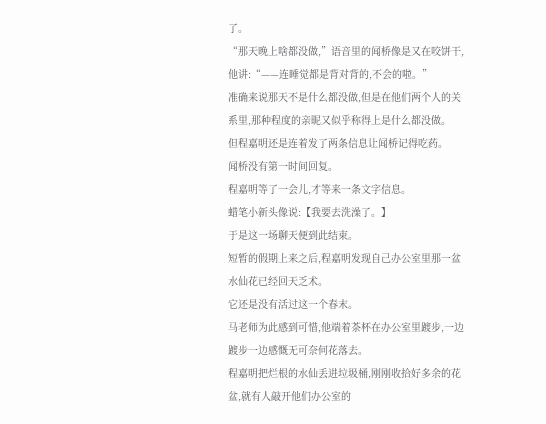了。
“那天晚上啥都没做,”语音里的闻桥像是又在咬饼干,他讲:“——连睡觉都是背对背的,不会的啦。”
准确来说那天不是什么都没做,但是在他们两个人的关系里,那种程度的亲昵又似乎称得上是什么都没做。
但程嘉明还是连着发了两条信息让闻桥记得吃药。
闻桥没有第一时间回复。
程嘉明等了一会儿,才等来一条文字信息。
蜡笔小新头像说:【我要去洗澡了。】
于是这一场聊天便到此结束。
短暂的假期上来之后,程嘉明发现自己办公室里那一盆水仙花已经回天乏术。
它还是没有活过这一个春末。
马老师为此感到可惜,他端着茶杯在办公室里踱步,一边踱步一边感慨无可奈何花落去。
程嘉明把烂根的水仙丢进垃圾桶,刚刚收拾好多余的花盆,就有人敲开他们办公室的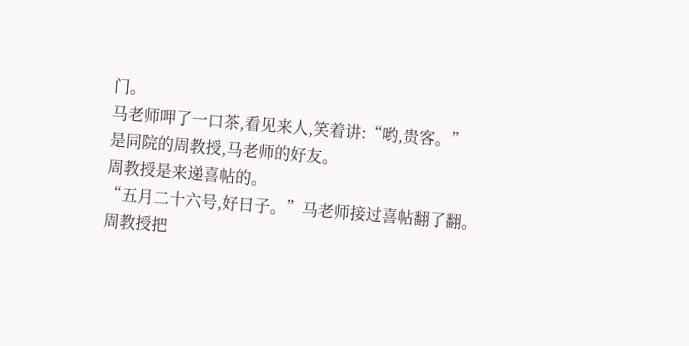门。
马老师呷了一口茶,看见来人,笑着讲:“哟,贵客。”
是同院的周教授,马老师的好友。
周教授是来递喜帖的。
“五月二十六号,好日子。”马老师接过喜帖翻了翻。
周教授把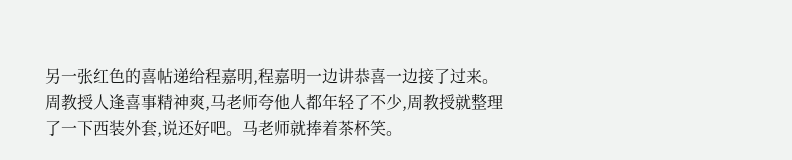另一张红色的喜帖递给程嘉明,程嘉明一边讲恭喜一边接了过来。
周教授人逢喜事精神爽,马老师夸他人都年轻了不少,周教授就整理了一下西装外套,说还好吧。马老师就捧着茶杯笑。